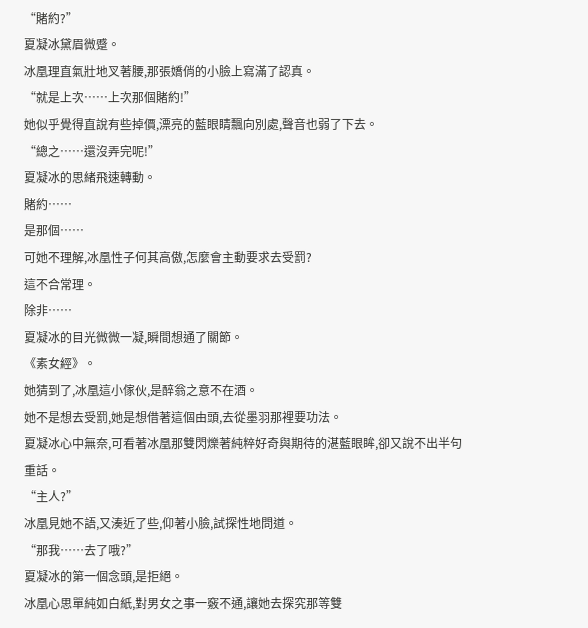“賭約?”
夏凝冰黛眉微蹙。
冰凰理直氣壯地叉著腰,那張嬌俏的小臉上寫滿了認真。
“就是上次……上次那個賭約!”
她似乎覺得直說有些掉價,漂亮的藍眼睛飄向別處,聲音也弱了下去。
“總之……還沒弄完呢!”
夏凝冰的思緒飛速轉動。
賭約……
是那個……
可她不理解,冰凰性子何其高傲,怎麼會主動要求去受罰?
這不合常理。
除非……
夏凝冰的目光微微一凝,瞬間想通了關節。
《素女經》。
她猜到了,冰凰這小傢伙,是醉翁之意不在酒。
她不是想去受罰,她是想借著這個由頭,去從墨羽那裡要功法。
夏凝冰心中無奈,可看著冰凰那雙閃爍著純粹好奇與期待的湛藍眼眸,卻又說不出半句重話。
“主人?”
冰凰見她不語,又湊近了些,仰著小臉,試探性地問道。
“那我……去了哦?”
夏凝冰的第一個念頭,是拒絕。
冰凰心思單純如白紙,對男女之事一竅不通,讓她去探究那等雙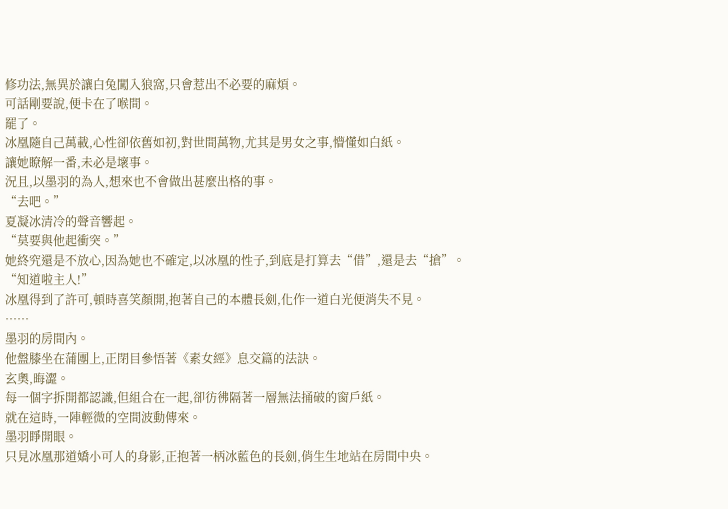修功法,無異於讓白兔闖入狼窩,只會惹出不必要的麻煩。
可話剛要說,便卡在了喉間。
罷了。
冰凰隨自己萬載,心性卻依舊如初,對世間萬物,尤其是男女之事,懵懂如白紙。
讓她瞭解一番,未必是壞事。
況且,以墨羽的為人,想來也不會做出甚麼出格的事。
“去吧。”
夏凝冰清冷的聲音響起。
“莫要與他起衝突。”
她終究還是不放心,因為她也不確定,以冰凰的性子,到底是打算去“借”,還是去“搶”。
“知道啦主人!”
冰凰得到了許可,頓時喜笑顏開,抱著自己的本體長劍,化作一道白光便消失不見。
……
墨羽的房間內。
他盤膝坐在蒲團上,正閉目參悟著《素女經》息交篇的法訣。
玄奧,晦澀。
每一個字拆開都認識,但組合在一起,卻彷彿隔著一層無法捅破的窗戶紙。
就在這時,一陣輕微的空間波動傳來。
墨羽睜開眼。
只見冰凰那道嬌小可人的身影,正抱著一柄冰藍色的長劍,俏生生地站在房間中央。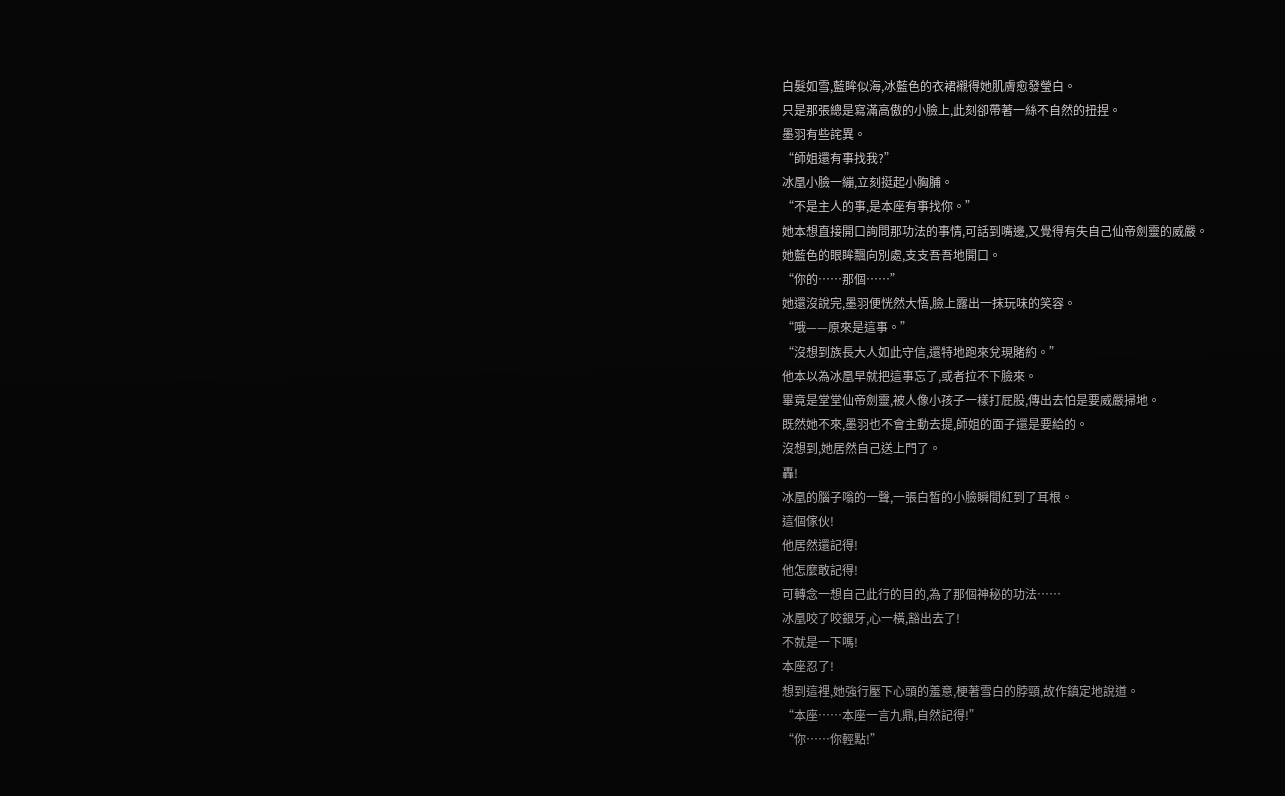白髮如雪,藍眸似海,冰藍色的衣裙襯得她肌膚愈發瑩白。
只是那張總是寫滿高傲的小臉上,此刻卻帶著一絲不自然的扭捏。
墨羽有些詫異。
“師姐還有事找我?”
冰凰小臉一繃,立刻挺起小胸脯。
“不是主人的事,是本座有事找你。”
她本想直接開口詢問那功法的事情,可話到嘴邊,又覺得有失自己仙帝劍靈的威嚴。
她藍色的眼眸飄向別處,支支吾吾地開口。
“你的……那個……”
她還沒說完,墨羽便恍然大悟,臉上露出一抹玩味的笑容。
“哦——原來是這事。”
“沒想到族長大人如此守信,還特地跑來兌現賭約。”
他本以為冰凰早就把這事忘了,或者拉不下臉來。
畢竟是堂堂仙帝劍靈,被人像小孩子一樣打屁股,傳出去怕是要威嚴掃地。
既然她不來,墨羽也不會主動去提,師姐的面子還是要給的。
沒想到,她居然自己送上門了。
轟!
冰凰的腦子嗡的一聲,一張白皙的小臉瞬間紅到了耳根。
這個傢伙!
他居然還記得!
他怎麼敢記得!
可轉念一想自己此行的目的,為了那個神秘的功法……
冰凰咬了咬銀牙,心一橫,豁出去了!
不就是一下嗎!
本座忍了!
想到這裡,她強行壓下心頭的羞意,梗著雪白的脖頸,故作鎮定地說道。
“本座……本座一言九鼎,自然記得!”
“你……你輕點!”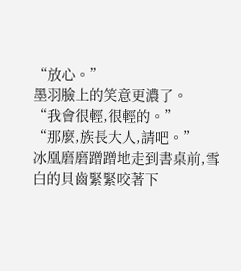“放心。”
墨羽臉上的笑意更濃了。
“我會很輕,很輕的。”
“那麼,族長大人,請吧。”
冰凰磨磨蹭蹭地走到書桌前,雪白的貝齒緊緊咬著下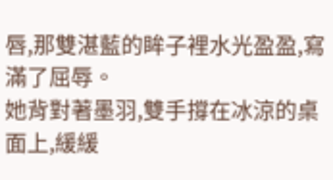唇,那雙湛藍的眸子裡水光盈盈,寫滿了屈辱。
她背對著墨羽,雙手撐在冰涼的桌面上,緩緩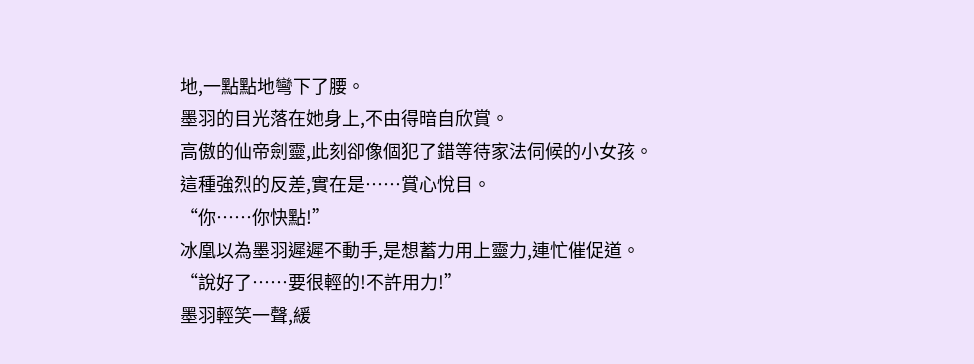地,一點點地彎下了腰。
墨羽的目光落在她身上,不由得暗自欣賞。
高傲的仙帝劍靈,此刻卻像個犯了錯等待家法伺候的小女孩。
這種強烈的反差,實在是……賞心悅目。
“你……你快點!”
冰凰以為墨羽遲遲不動手,是想蓄力用上靈力,連忙催促道。
“說好了……要很輕的!不許用力!”
墨羽輕笑一聲,緩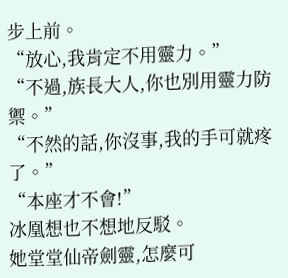步上前。
“放心,我肯定不用靈力。”
“不過,族長大人,你也別用靈力防禦。”
“不然的話,你沒事,我的手可就疼了。”
“本座才不會!”
冰凰想也不想地反駁。
她堂堂仙帝劍靈,怎麼可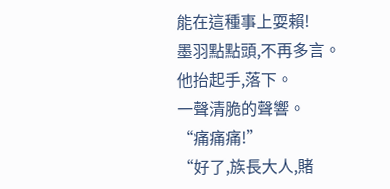能在這種事上耍賴!
墨羽點點頭,不再多言。
他抬起手,落下。
一聲清脆的聲響。
“痛痛痛!”
“好了,族長大人,賭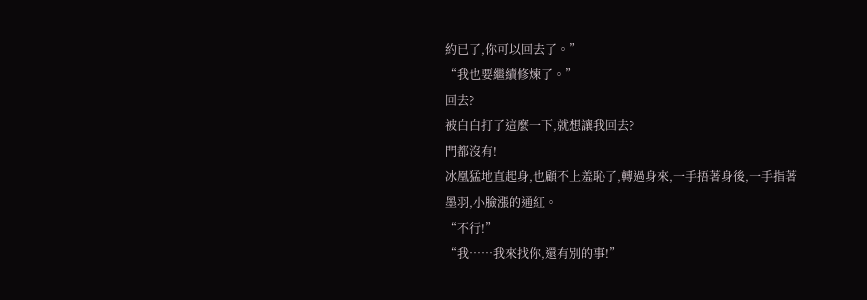約已了,你可以回去了。”
“我也要繼續修煉了。”
回去?
被白白打了這麼一下,就想讓我回去?
門都沒有!
冰凰猛地直起身,也顧不上羞恥了,轉過身來,一手捂著身後,一手指著墨羽,小臉漲的通紅。
“不行!”
“我……我來找你,還有別的事!”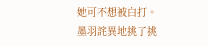她可不想被白打。
墨羽詫異地挑了挑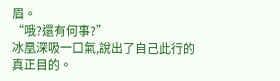眉。
“哦?還有何事?”
冰凰深吸一口氣,說出了自己此行的真正目的。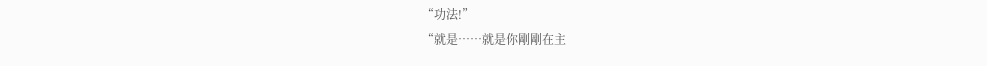“功法!”
“就是……就是你剛剛在主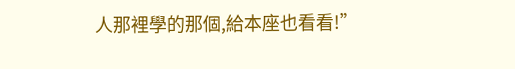人那裡學的那個,給本座也看看!”